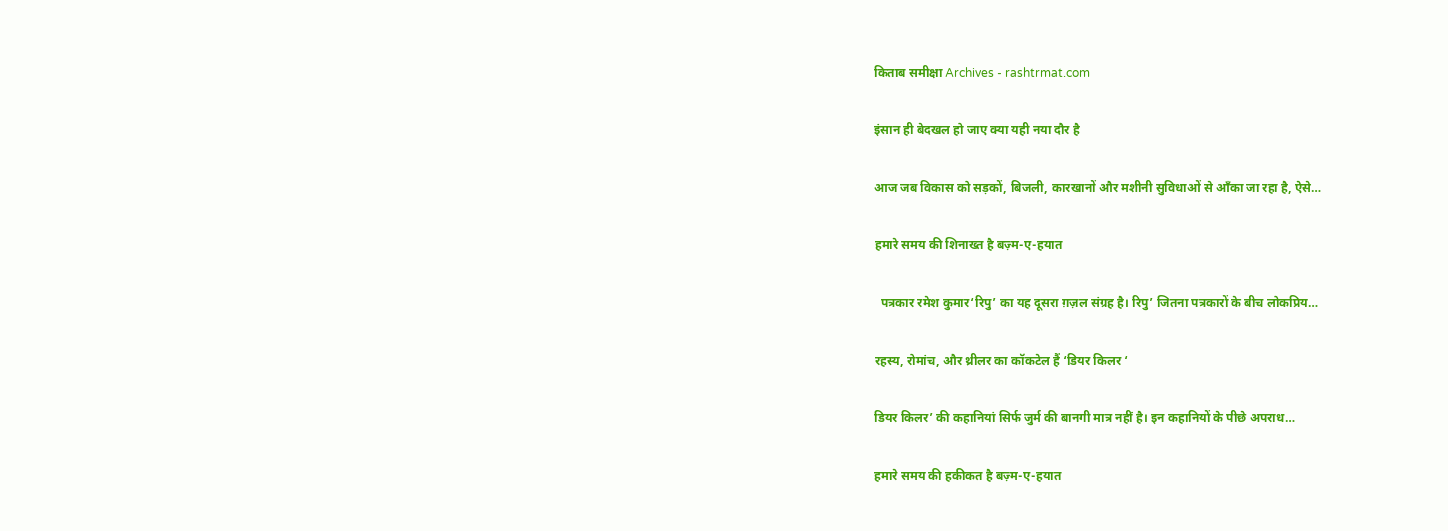किताब समीक्षा Archives - rashtrmat.com

इंसान ही बेदखल हो जाए क्या यही नया दौर है

आज जब विकास को सड़कों, बिजली, कारखानों और मशीनी सुविधाओं से आँका जा रहा है, ऐसे…

हमारे समय की शिनाख्त है बज़्म-ए-हयात

  पत्रकार रमेश कुमार‘रिपु’ का यह दूसरा ग़ज़ल संग्रह है। रिपु’ जितना पत्रकारों के बीच लोकप्रिय…

रहस्य, रोमांच, और थ्रीलर का कॉकटेल हैं ‘डियर किलर ‘

डियर किलर’ की कहानियां सिर्फ जुर्म की बानगी मात्र नहीं है। इन कहानियों के पीछे अपराध…

हमारे समय की हकीकत है बज़्म-ए-हयात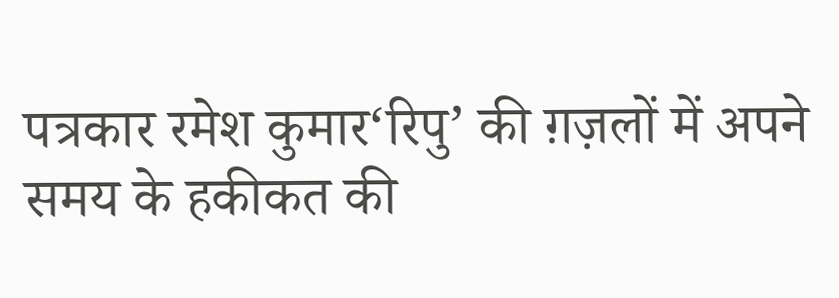पत्रकार रमेश कुमार‘रिपु’ की ग़ज़लों में अपने समय के हकीकत की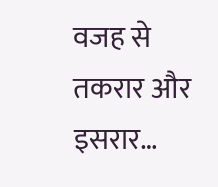वजह से तकरार और इसरार…